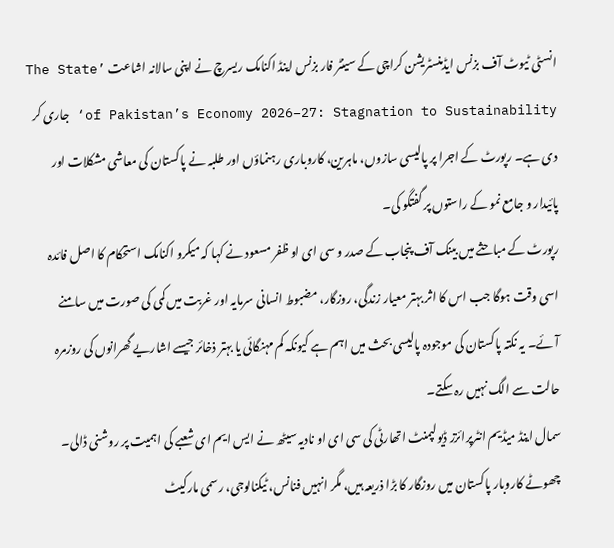انسٹی ٹیوٹ آف بزنس ایڈمنسٹریشن کراچی کے سینٹر فار بزنس اینڈ اکنامک ریسرچ نے اپنی سالانہ اشاعت ’The State of Pakistan’s Economy 2026–27: Stagnation to Sustainability‘ جاری کر دی ہے۔ رپورٹ کے اجرا پر پالیسی سازوں، ماہرین، کاروباری رہنماؤں اور طلبہ نے پاکستان کی معاشی مشکلات اور پائیدار و جامع نمو کے راستوں پر گفتگو کی۔
رپورٹ کے مباحثے میں بینک آف پنجاب کے صدر و سی ای او ظفر مسعود نے کہا کہ میکرو اکنامک استحکام کا اصل فائدہ اسی وقت ہوگا جب اس کا اثر بہتر معیار زندگی، روزگار، مضبوط انسانی سرمایہ اور غربت میں کمی کی صورت میں سامنے آئے۔ یہ نکتہ پاکستان کی موجودہ پالیسی بحث میں اہم ہے کیونکہ کم مہنگائی یا بہتر ذخائر جیسے اشاریے گھرانوں کی روزمرہ حالت سے الگ نہیں رہ سکتے۔
سمال اینڈ میڈیم انٹرپرائزز ڈیولپمنٹ اتھارٹی کی سی ای او نادیہ سیٹھ نے ایس ایم ای شعبے کی اہمیت پر روشنی ڈالی۔ چھوٹے کاروبار پاکستان میں روزگار کا بڑا ذریعہ ہیں، مگر انہیں فنانس، ٹیکنالوجی، رسمی مارکیٹ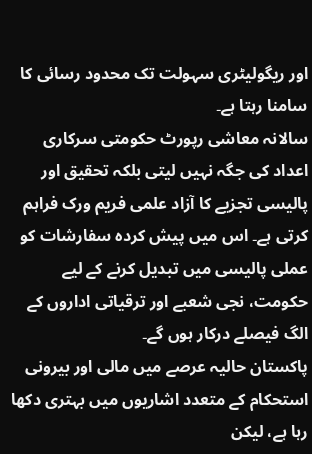اور ریگولیٹری سہولت تک محدود رسائی کا سامنا رہتا ہے۔
سالانہ معاشی رپورٹ حکومتی سرکاری اعداد کی جگہ نہیں لیتی بلکہ تحقیق اور پالیسی تجزیے کا آزاد علمی فریم ورک فراہم کرتی ہے۔ اس میں پیش کردہ سفارشات کو عملی پالیسی میں تبدیل کرنے کے لیے حکومت، نجی شعبے اور ترقیاتی اداروں کے الگ فیصلے درکار ہوں گے۔
پاکستان حالیہ عرصے میں مالی اور بیرونی استحکام کے متعدد اشاریوں میں بہتری دکھا رہا ہے، لیکن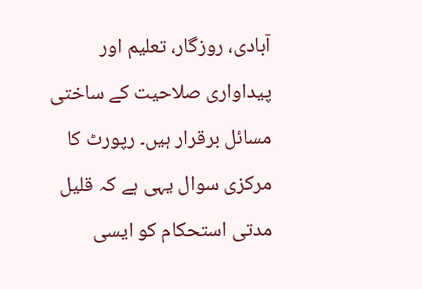آبادی، روزگار، تعلیم اور پیداواری صلاحیت کے ساختی مسائل برقرار ہیں۔ رپورٹ کا مرکزی سوال یہی ہے کہ قلیل مدتی استحکام کو ایسی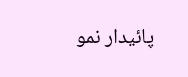پائیدار نمو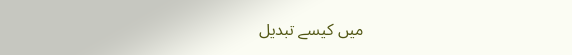میں کیسے تبدیل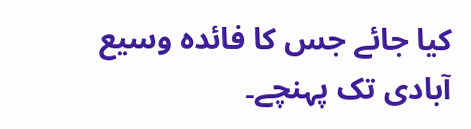کیا جائے جس کا فائدہ وسیع آبادی تک پہنچے۔